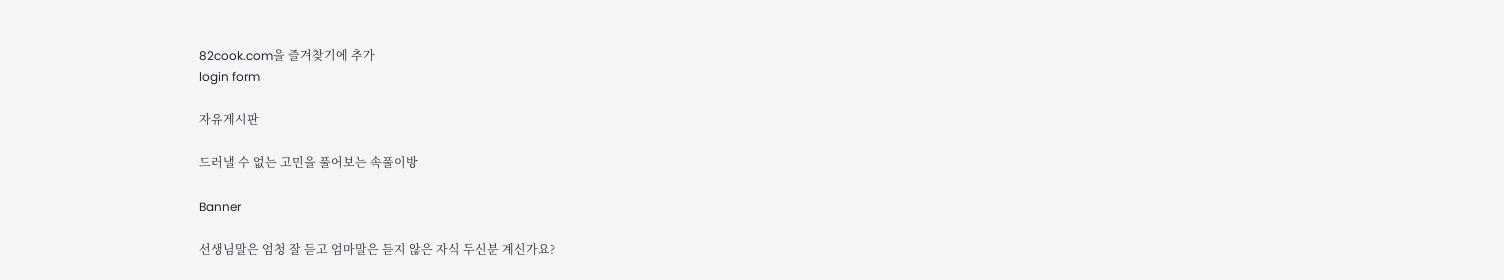82cook.com을 즐겨찾기에 추가
login form

자유게시판

드러낼 수 없는 고민을 풀어보는 속풀이방

Banner

선생님말은 엄청 잘 듣고 엄마말은 듣지 않은 자식 두신분 계신가요?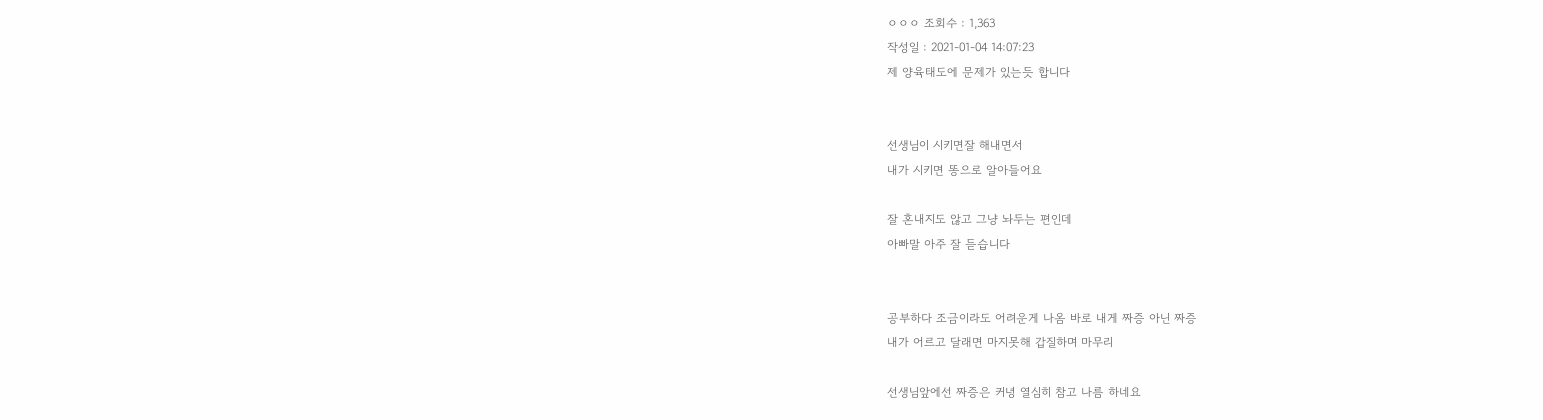ㅇㅇㅇ 조회수 : 1,363
작성일 : 2021-01-04 14:07:23
제 양육태도에 문제가 있는듯 합니다


선생님이 시키면잘 해내면서
내가 시키면 똥으로 알아들어요

잘 혼내지도 않고 그냥 놔두는 편인데
아빠말 아주 잘 듣습니다


공부하다 조금이라도 어려운게 나옴 바로 내게 짜증 아닌 짜증
내가 어르고 달래면 마지못해 갑질하며 마무리

선생님앞에선 짜증은 커녕 열심히 참고 나름 하네요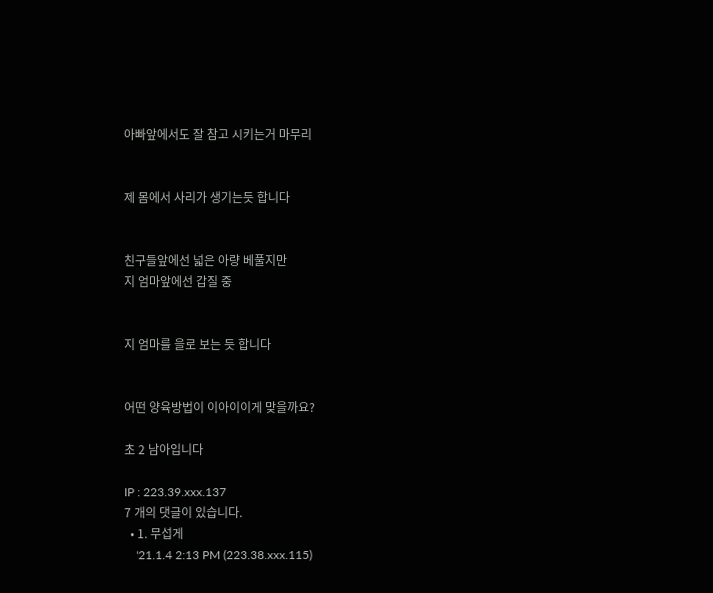아빠앞에서도 잘 참고 시키는거 마무리


제 몸에서 사리가 생기는듯 합니다


친구들앞에선 넓은 아량 베풀지만
지 엄마앞에선 갑질 중


지 엄마를 을로 보는 듯 합니다


어떤 양육방법이 이아이이게 맞을까요?

초 2 남아입니다

IP : 223.39.xxx.137
7 개의 댓글이 있습니다.
  • 1. 무섭게
    '21.1.4 2:13 PM (223.38.xxx.115)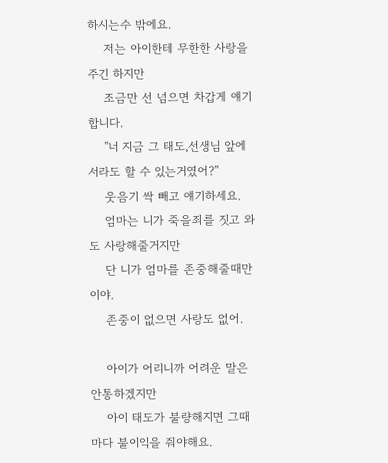하시는수 밖에요.
    저는 아이한테 무한한 사랑을 주긴 하지만
    조금만 선 넘으면 차갑게 얘기합니다.
    ''너 지금 그 태도,선생님 앞에서라도 할 수 있는거였어?''
    웃음기 싹 빼고 얘기하세요.
    엄마는 니가 죽을죄를 짓고 와도 사랑해줄거지만
    단 니가 엄마를 존중해줄때만이야.
    존중이 없으면 사랑도 없어.

    아이가 어리니까 어려운 말은 안통하겠지만
    아이 태도가 불량해지면 그때마다 불이익을 줘야해요.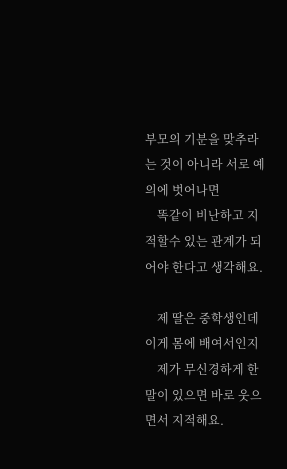부모의 기분을 맞추라는 것이 아니라 서로 예의에 벗어나면
    똑같이 비난하고 지적할수 있는 관계가 되어야 한다고 생각해요.

    제 딸은 중학생인데 이게 몸에 배여서인지
    제가 무신경하게 한 말이 있으면 바로 웃으면서 지적해요.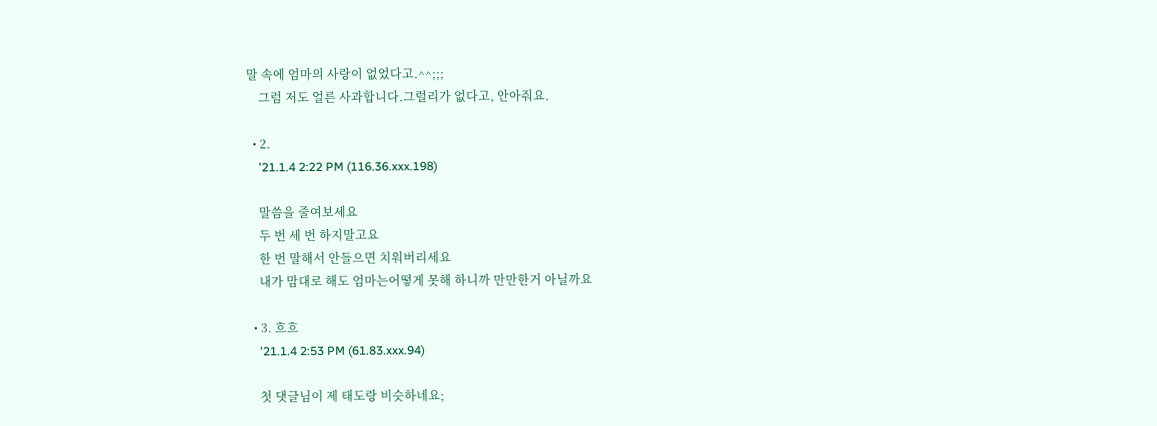말 속에 엄마의 사랑이 없었다고.^^;;;
    그럼 저도 얼른 사과합니다.그럴리가 없다고, 안아줘요.

  • 2.
    '21.1.4 2:22 PM (116.36.xxx.198)

    말씀을 줄여보세요
    두 번 세 번 하지말고요
    한 번 말해서 안들으면 치워버리세요
    내가 맘대로 해도 엄마는어떻게 못해 하니까 만만한거 아닐까요

  • 3. 흐흐
    '21.1.4 2:53 PM (61.83.xxx.94)

    첫 댓글님이 제 태도랑 비슷하네요;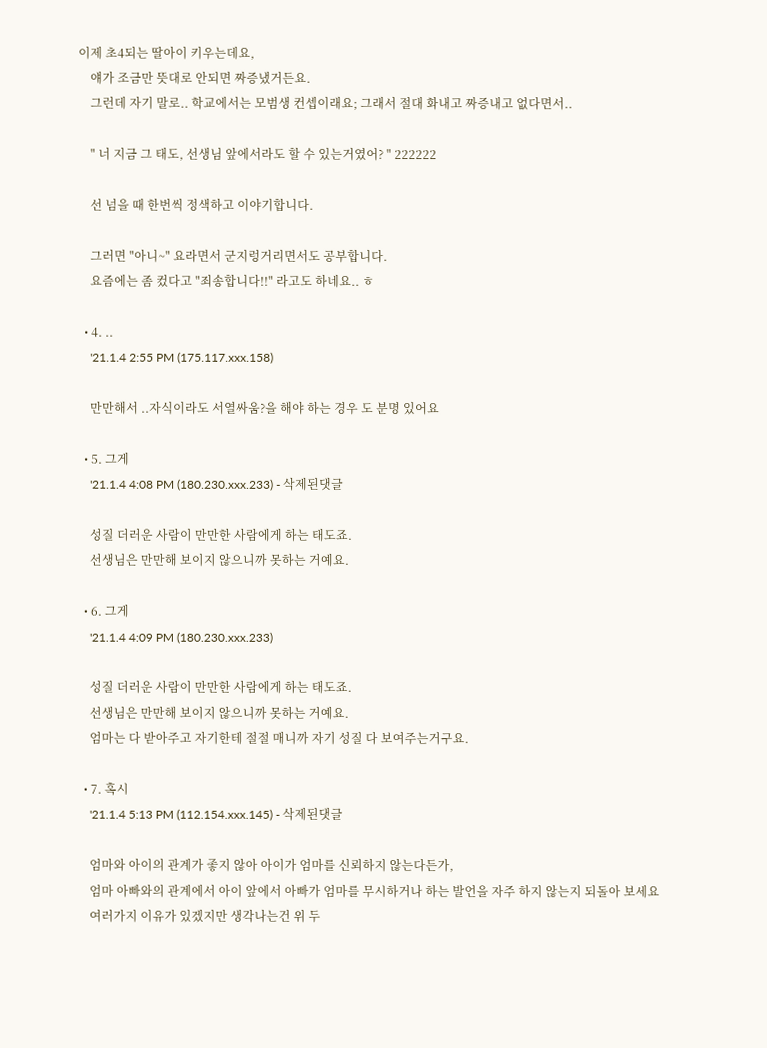이제 초4되는 딸아이 키우는데요,
    얘가 조금만 뜻대로 안되면 짜증냈거든요.
    그런데 자기 말로.. 학교에서는 모범생 컨셉이래요; 그래서 절대 화내고 짜증내고 없다면서..

    " 너 지금 그 태도, 선생님 앞에서라도 할 수 있는거였어? " 222222

    선 넘을 때 한번씩 정색하고 이야기합니다.

    그러면 "아니~" 요라면서 군지렁거리면서도 공부합니다.
    요즘에는 좀 컸다고 "죄송합니다!!" 라고도 하네요.. ㅎ

  • 4. ..
    '21.1.4 2:55 PM (175.117.xxx.158)

    만만해서 ..자식이라도 서열싸움?을 해야 하는 경우 도 분명 있어요

  • 5. 그게
    '21.1.4 4:08 PM (180.230.xxx.233) - 삭제된댓글

    성질 더러운 사람이 만만한 사람에게 하는 태도죠.
    선생님은 만만해 보이지 않으니까 못하는 거예요.

  • 6. 그게
    '21.1.4 4:09 PM (180.230.xxx.233)

    성질 더러운 사람이 만만한 사람에게 하는 태도죠.
    선생님은 만만해 보이지 않으니까 못하는 거예요.
    엄마는 다 받아주고 자기한테 절절 매니까 자기 성질 다 보여주는거구요.

  • 7. 혹시
    '21.1.4 5:13 PM (112.154.xxx.145) - 삭제된댓글

    엄마와 아이의 관계가 좋지 않아 아이가 엄마를 신뢰하지 않는다든가,
    엄마 아빠와의 관계에서 아이 앞에서 아빠가 엄마를 무시하거나 하는 발언을 자주 하지 않는지 되돌아 보세요
    여러가지 이유가 있겠지만 생각나는건 위 두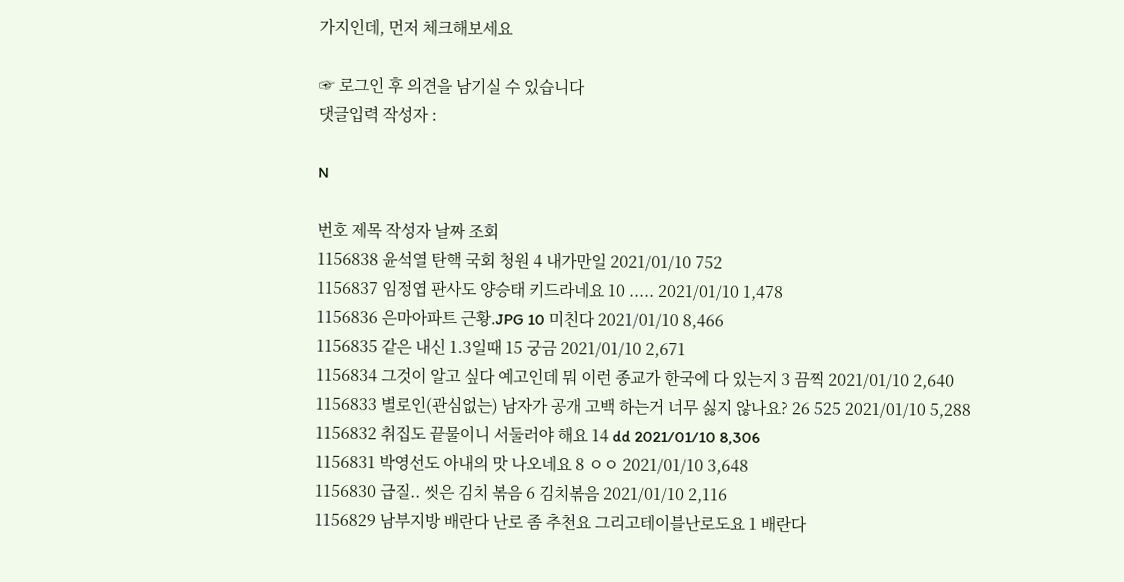가지인데, 먼저 체크해보세요

☞ 로그인 후 의견을 남기실 수 있습니다
댓글입력 작성자 :

N

번호 제목 작성자 날짜 조회
1156838 윤석열 탄핵 국회 청원 4 내가만일 2021/01/10 752
1156837 임정엽 판사도 양승태 키드라네요 10 ..... 2021/01/10 1,478
1156836 은마아파트 근황.JPG 10 미친다 2021/01/10 8,466
1156835 같은 내신 1.3일때 15 궁금 2021/01/10 2,671
1156834 그것이 알고 싶다 예고인데 뭐 이런 종교가 한국에 다 있는지 3 끔찍 2021/01/10 2,640
1156833 별로인(관심없는) 남자가 공개 고백 하는거 너무 싫지 않나요? 26 525 2021/01/10 5,288
1156832 취집도 끝물이니 서둘러야 해요 14 dd 2021/01/10 8,306
1156831 박영선도 아내의 맛 나오네요 8 ㅇㅇ 2021/01/10 3,648
1156830 급질.. 씻은 김치 볶음 6 김치볶음 2021/01/10 2,116
1156829 남부지방 배란다 난로 좀 추천요 그리고테이블난로도요 1 배란다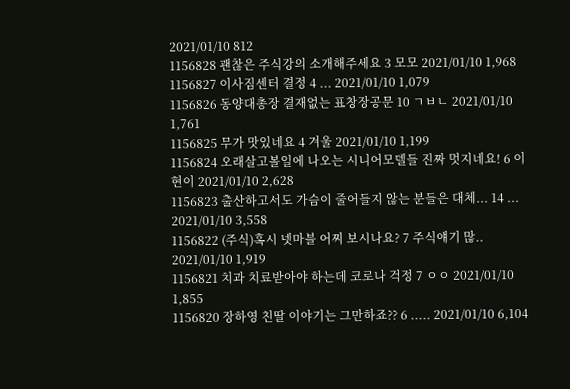2021/01/10 812
1156828 괜찮은 주식강의 소개해주세요 3 모모 2021/01/10 1,968
1156827 이사짐센터 결정 4 ... 2021/01/10 1,079
1156826 동양대총장 결재없는 표창장공문 10 ㄱㅂㄴ 2021/01/10 1,761
1156825 무가 맛있네요 4 겨울 2021/01/10 1,199
1156824 오래살고볼일에 나오는 시니어모델들 진짜 멋지네요! 6 이현이 2021/01/10 2,628
1156823 출산하고서도 가슴이 줄어들지 않는 분들은 대체... 14 ... 2021/01/10 3,558
1156822 (주식)혹시 넷마블 어찌 보시나요? 7 주식얘기 많.. 2021/01/10 1,919
1156821 치과 치료받아야 하는데 코로나 걱정 7 ㅇㅇ 2021/01/10 1,855
1156820 장하영 친딸 이야기는 그만하죠?? 6 ..... 2021/01/10 6,104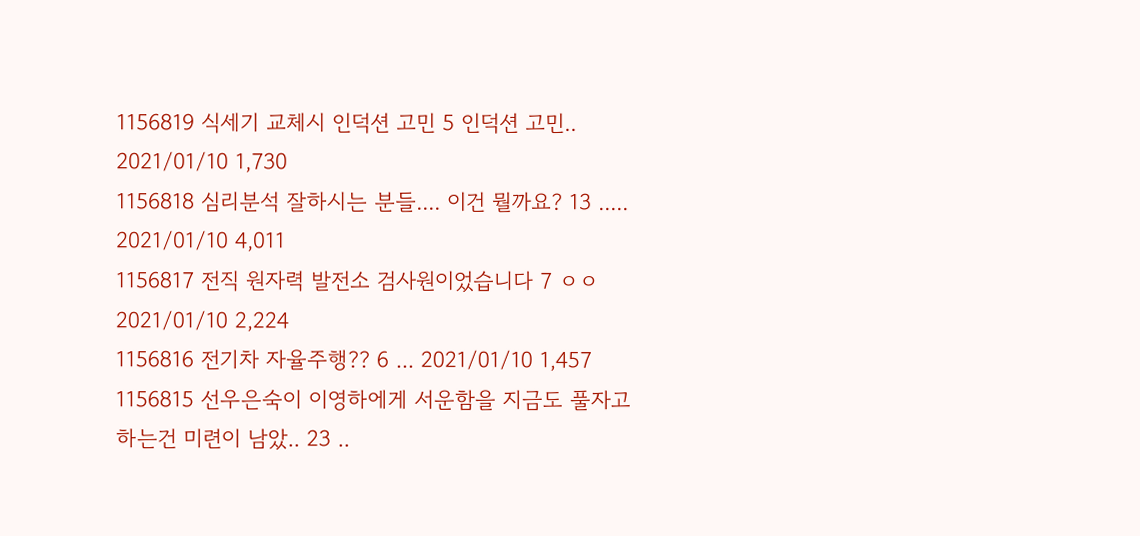1156819 식세기 교체시 인덕션 고민 5 인덕션 고민.. 2021/01/10 1,730
1156818 심리분석 잘하시는 분들.... 이건 뭘까요? 13 ..... 2021/01/10 4,011
1156817 전직 원자력 발전소 검사원이었습니다 7 ㅇㅇ 2021/01/10 2,224
1156816 전기차 자율주행?? 6 ... 2021/01/10 1,457
1156815 선우은숙이 이영하에게 서운함을 지금도 풀자고 하는건 미련이 남았.. 23 ..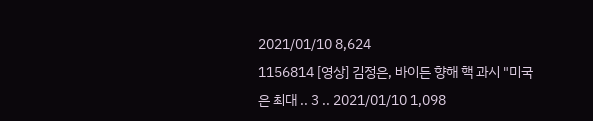2021/01/10 8,624
1156814 [영상] 김정은, 바이든 향해 핵 과시 "미국은 최대 .. 3 .. 2021/01/10 1,098